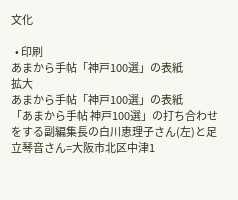文化

  • 印刷
あまから手帖「神戸100選」の表紙
拡大
あまから手帖「神戸100選」の表紙
「あまから手帖 神戸100選」の打ち合わせをする副編集長の白川恵理子さん(左)と足立琴音さん=大阪市北区中津1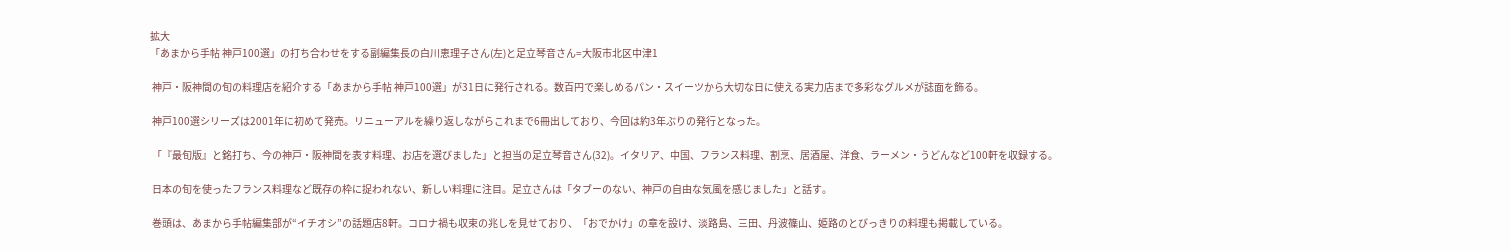拡大
「あまから手帖 神戸100選」の打ち合わせをする副編集長の白川恵理子さん(左)と足立琴音さん=大阪市北区中津1

 神戸・阪神間の旬の料理店を紹介する「あまから手帖 神戸100選」が31日に発行される。数百円で楽しめるパン・スイーツから大切な日に使える実力店まで多彩なグルメが誌面を飾る。

 神戸100選シリーズは2001年に初めて発売。リニューアルを繰り返しながらこれまで6冊出しており、今回は約3年ぶりの発行となった。

 「『最旬版』と銘打ち、今の神戸・阪神間を表す料理、お店を選びました」と担当の足立琴音さん(32)。イタリア、中国、フランス料理、割烹、居酒屋、洋食、ラーメン・うどんなど100軒を収録する。

 日本の旬を使ったフランス料理など既存の枠に捉われない、新しい料理に注目。足立さんは「タブーのない、神戸の自由な気風を感じました」と話す。

 巻頭は、あまから手帖編集部が“イチオシ”の話題店8軒。コロナ禍も収束の兆しを見せており、「おでかけ」の章を設け、淡路島、三田、丹波篠山、姫路のとびっきりの料理も掲載している。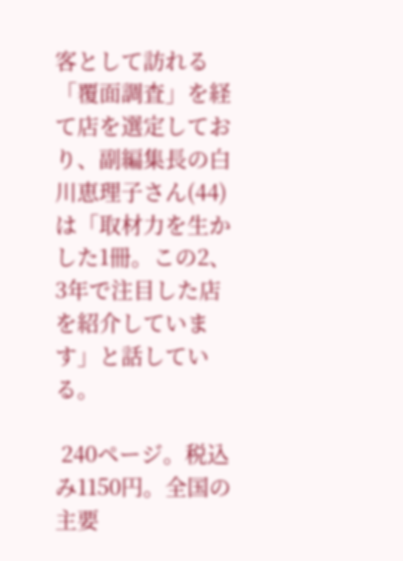客として訪れる「覆面調査」を経て店を選定しており、副編集長の白川恵理子さん(44)は「取材力を生かした1冊。この2、3年で注目した店を紹介しています」と話している。

 240ページ。税込み1150円。全国の主要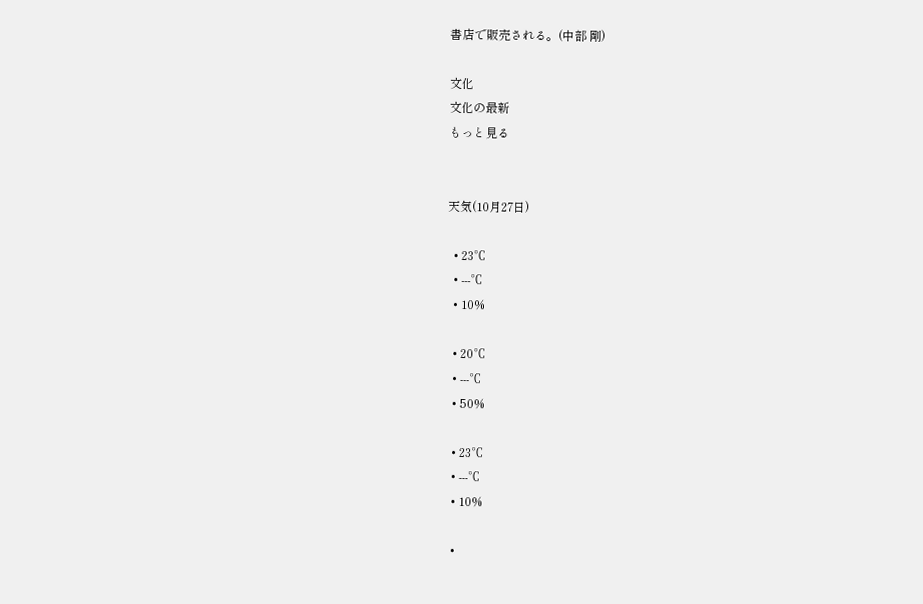書店で販売される。(中部 剛)

文化
文化の最新
もっと見る


天気(10月27日)

  • 23℃
  • ---℃
  • 10%

  • 20℃
  • ---℃
  • 50%

  • 23℃
  • ---℃
  • 10%

  •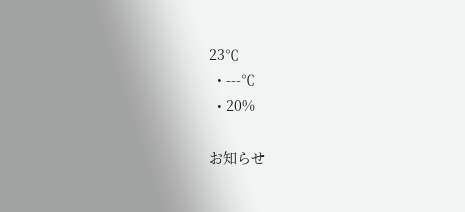23℃
  • ---℃
  • 20%

お知らせ